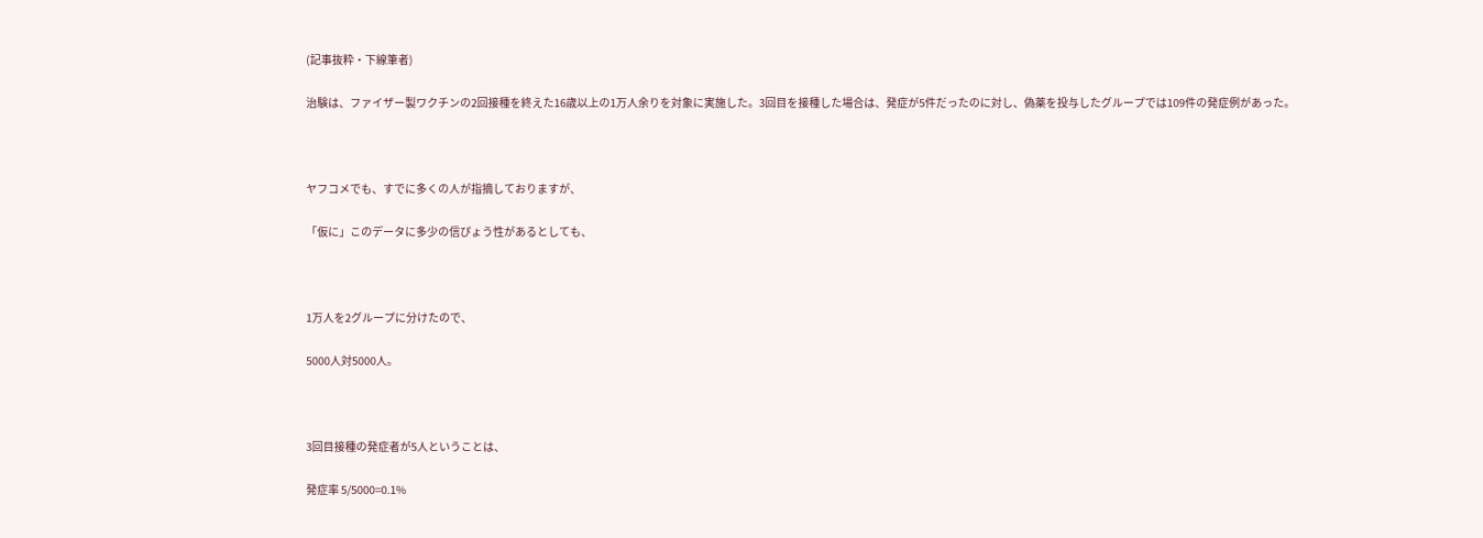(記事抜粋・下線筆者)

治験は、ファイザー製ワクチンの2回接種を終えた16歳以上の1万人余りを対象に実施した。3回目を接種した場合は、発症が5件だったのに対し、偽薬を投与したグループでは109件の発症例があった。



ヤフコメでも、すでに多くの人が指摘しておりますが、

「仮に」このデータに多少の信ぴょう性があるとしても、



1万人を2グループに分けたので、

5000人対5000人。



3回目接種の発症者が5人ということは、

発症率 5/5000=0.1%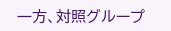一方、対照グループ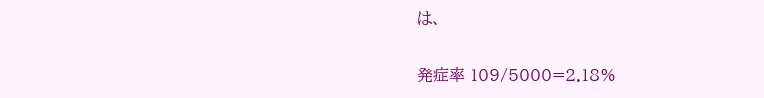は、

発症率 109/5000=2.18%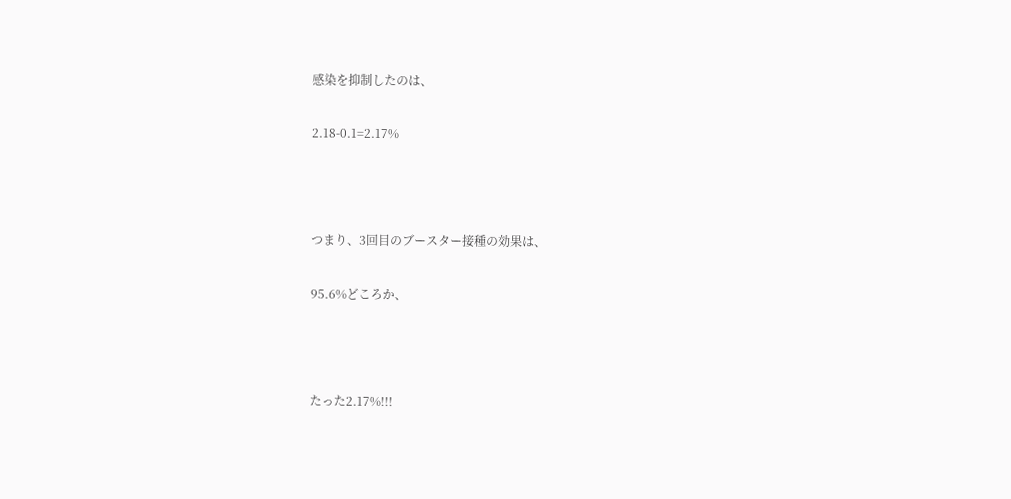感染を抑制したのは、

2.18-0.1=2.17%



つまり、3回目のブースター接種の効果は、

95.6%どころか、



たった2.17%!!!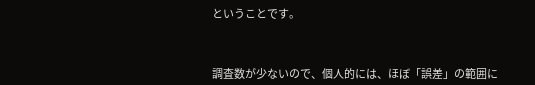ということです。



調査数が少ないので、個人的には、ほぼ「誤差」の範囲に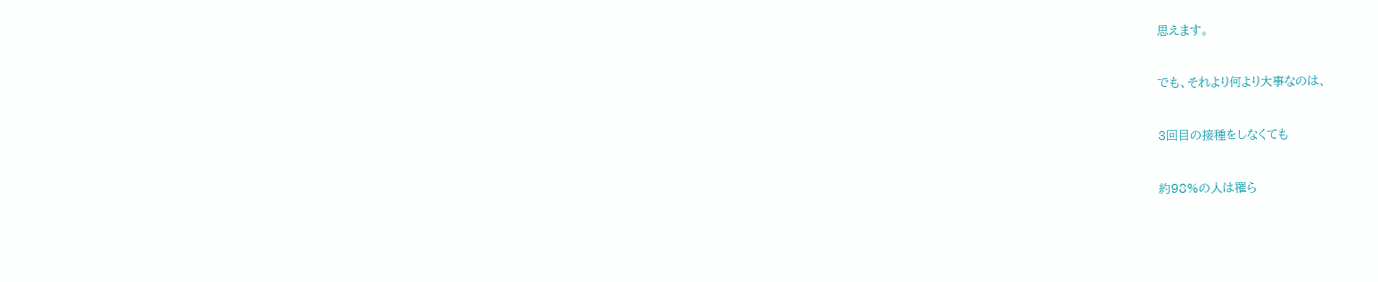思えます。



でも、それより何より大事なのは、



3回目の接種をしなくても



約98%の人は罹ら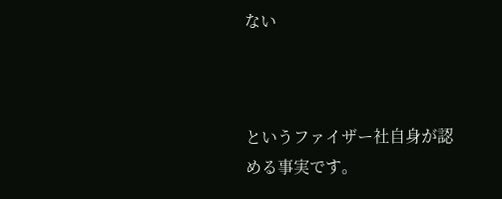ない



というファイザー社自身が認める事実です。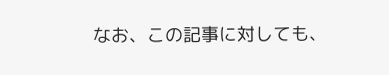なお、この記事に対しても、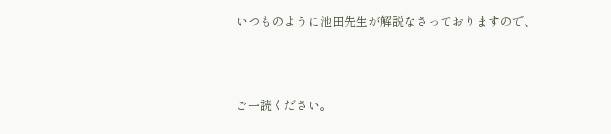いつものように池田先生が解説なさっておりますので、



ご一読ください。